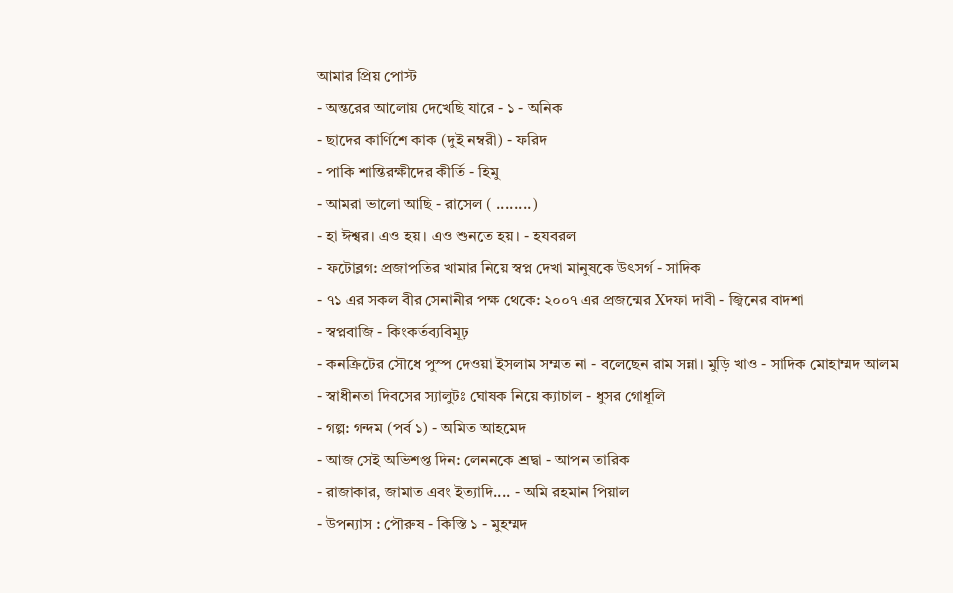আমার প্রিয় পোস্ট
- অন্তরের আলোয় দেখেছি যারে - ১ - অনিক
- ছাদের কার্ণিশে কাক (দুই নম্বরী) - ফরিদ
- পাকি শান্তিরক্ষীদের কীর্তি - হিমু
- আমরা ভালো আছি - রাসেল ( ........)
- হা ঈশ্বর। এও হয়। এও শুনতে হয়। - হযবরল
- ফটোব্লগ: প্রজাপতির খামার নিয়ে স্বপ্ন দেখা মানুষকে উৎসর্গ - সাদিক
- ৭১ এর সকল বীর সেনানীর পক্ষ থেকে: ২০০৭ এর প্রজন্মের Xদফা দাবী - জ্বিনের বাদশা
- স্বপ্নবাজি - কিংকর্তব্যবিমূঢ়
- কনক্রিটের সৌধে পুস্প দেওয়া ইসলাম সম্মত না - বলেছেন রাম সন্না। মুড়ি খাও - সাদিক মোহাম্মদ আলম
- স্বাধীনতা দিবসের স্যালুটঃ ঘোষক নিয়ে ক্যাচাল - ধুসর গোধূলি
- গল্প: গন্দম (পর্ব ১) - অমিত আহমেদ
- আজ সেই অভিশপ্ত দিন: লেননকে শ্রদ্বা - আপন তারিক
- রাজাকার, জামাত এবং ইত্যাদি.... - অমি রহমান পিয়াল
- উপন্যাস : পৌরুষ - কিস্তি ১ - মুহম্মদ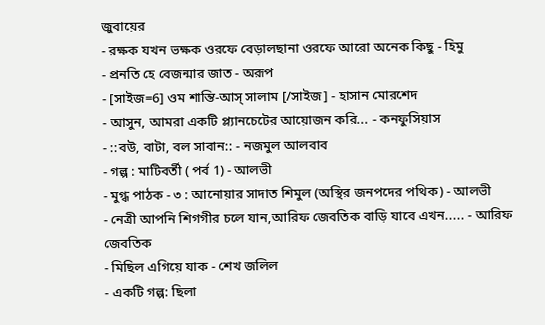জুবায়ের
- রক্ষক যখন ভক্ষক ওরফে বেড়ালছানা ওরফে আরো অনেক কিছু - হিমু
- প্রনতি হে বেজন্মার জাত - অরূপ
- [সাইজ=6] ওম শান্তি-আস্ সালাম [/সাইজ] - হাসান মোরশেদ
- আসুন, আমরা একটি প্ল্যানচেটের আয়োজন করি... - কনফুসিয়াস
- ::বউ, বাটা, বল সাবান:: - নজমুল আলবাব
- গল্প : মাটিবর্তী ( পর্ব 1) - আলভী
- মুগ্ধ পাঠক - ৩ : আনোয়ার সাদাত শিমুল (অস্থির জনপদের পথিক) - আলভী
- নেত্রী আপনি শিগগীর চলে যান,আরিফ জেবতিক বাড়ি যাবে এখন..... - আরিফ জেবতিক
- মিছিল এগিয়ে যাক - শেখ জলিল
- একটি গল্প: ছিলা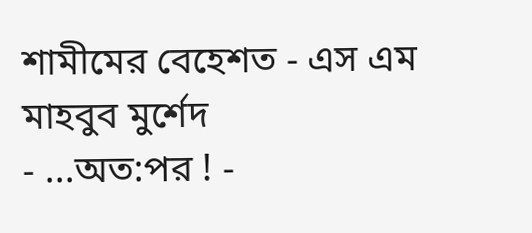শামীমের বেহেশত - এস এম মাহবুব মুর্শেদ
- ...অত:পর ! -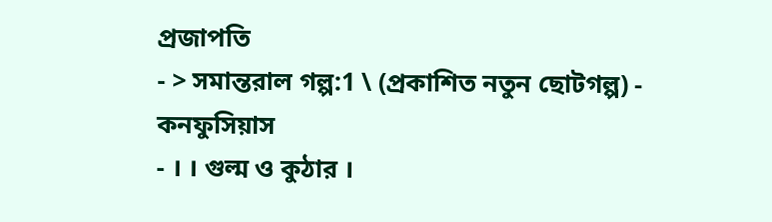প্রজাপতি
- > সমান্তরাল গল্প:1 \ (প্রকাশিত নতুন ছোটগল্প) - কনফুসিয়াস
- । । গুল্ম ও কুঠার ।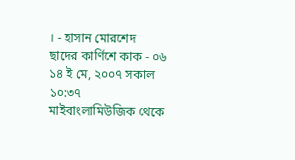। - হাসান মোরশেদ
ছাদের কার্ণিশে কাক - ০৬
১৪ ই মে, ২০০৭ সকাল ১০:৩৭
মাইবাংলামিউজিক থেকে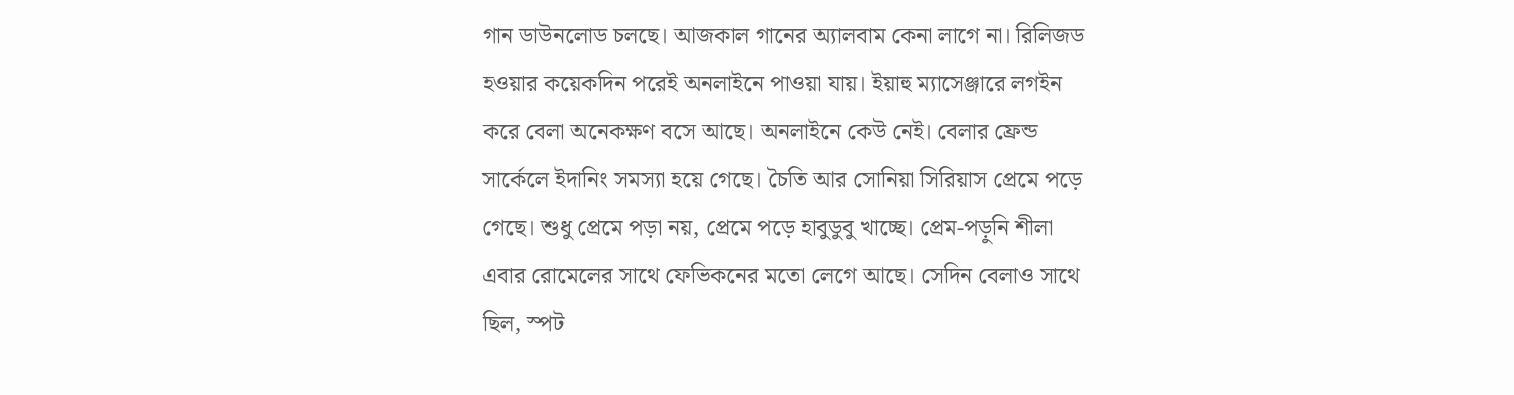গান ডাউনলোড চলছে। আজকাল গানের অ্যালবাম কেনা লাগে না। রিলিজড হওয়ার কয়েকদিন পরেই অনলাইনে পাওয়া যায়। ইয়াহু ম্যাসেঞ্জারে লগইন করে বেলা অনেকক্ষণ বসে আছে। অনলাইনে কেউ নেই। বেলার ফ্রেন্ড সার্কেলে ইদানিং সমস্যা হয়ে গেছে। চৈতি আর সোনিয়া সিরিয়াস প্রেমে পড়ে গেছে। শুধু প্রেমে পড়া নয়, প্রেমে পড়ে হাবুডুবু খাচ্ছে। প্রেম-পড়ুনি শীলা এবার রোমেলের সাথে ফেভিকনের মতো লেগে আছে। সেদিন বেলাও সাথে ছিল, স্পট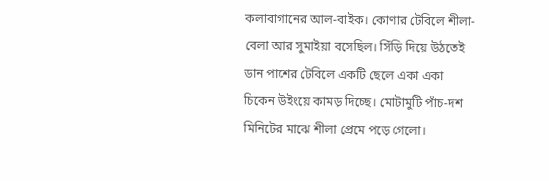কলাবাগানের আল-বাইক। কোণার টেবিলে শীলা-বেলা আর সুমাইয়া বসেছিল। সিঁড়ি দিয়ে উঠতেই ডান পাশের টেবিলে একটি ছেলে একা একা চিকেন উইংয়ে কামড় দিচ্ছে। মোটামুটি পাঁচ-দশ মিনিটের মাঝে শীলা প্রেমে পড়ে গেলো।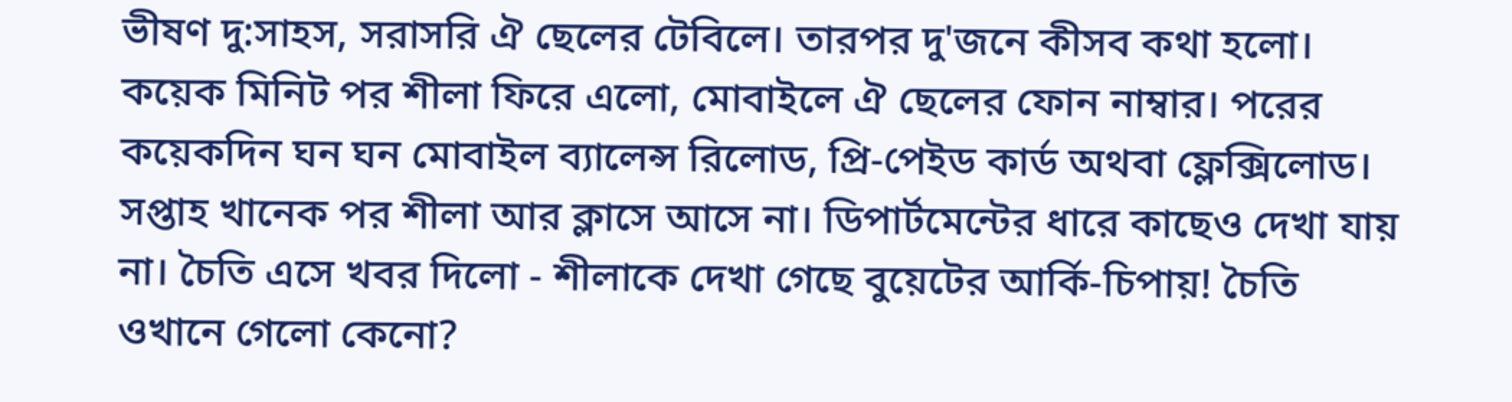ভীষণ দু:সাহস, সরাসরি ঐ ছেলের টেবিলে। তারপর দু'জনে কীসব কথা হলো। কয়েক মিনিট পর শীলা ফিরে এলো, মোবাইলে ঐ ছেলের ফোন নাম্বার। পরের কয়েকদিন ঘন ঘন মোবাইল ব্যালেন্স রিলোড, প্রি-পেইড কার্ড অথবা ফ্লেক্সিলোড। সপ্তাহ খানেক পর শীলা আর ক্লাসে আসে না। ডিপার্টমেন্টের ধারে কাছেও দেখা যায় না। চৈতি এসে খবর দিলো - শীলাকে দেখা গেছে বুয়েটের আর্কি-চিপায়! চৈতি ওখানে গেলো কেনো?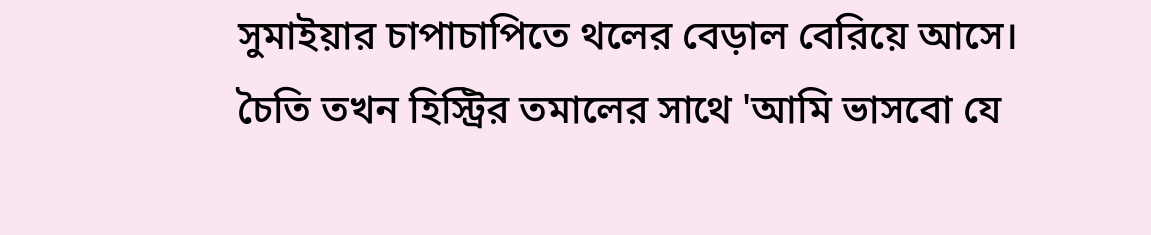সুমাইয়ার চাপাচাপিতে থলের বেড়াল বেরিয়ে আসে। চৈতি তখন হিস্ট্রির তমালের সাথে 'আমি ভাসবো যে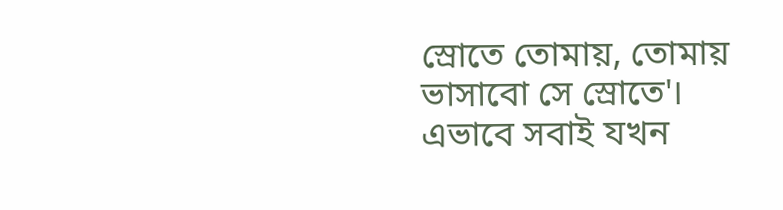স্রোতে তোমায়, তোমায় ভাসাবো সে স্রোতে'।
এভাবে সবাই যখন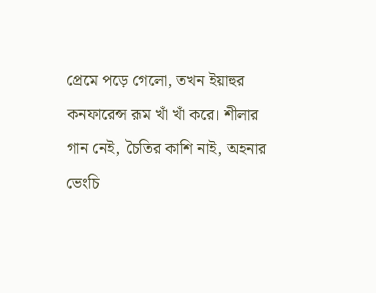প্রেমে পড়ে গেলো, তখন ইয়াহুর কনফারেন্স রূম খাঁ খাঁ করে। শীলার গান নেই, চৈতির কাশি নাই, অহনার ভেংচি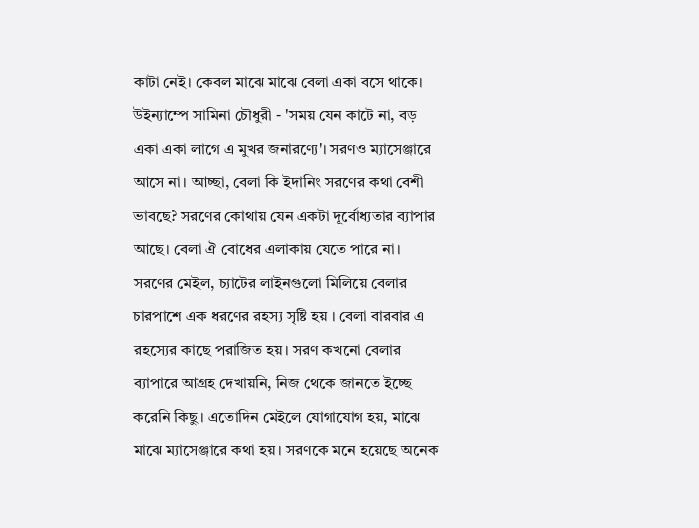কাটা নেই। কেবল মাঝে মাঝে বেলা একা বসে থাকে। উইন্যাম্পে সামিনা চৌধুরী - 'সময় যেন কাটে না, বড় একা একা লাগে এ মুখর জনারণ্যে'। সরণও ম্যাসেঞ্জারে আসে না। আচ্ছা, বেলা কি ইদানিং সরণের কথা বেশী ভাবছে? সরণের কোথায় যেন একটা দূর্বোধ্যতার ব্যাপার আছে। বেলা ঐ বোধের এলাকায় যেতে পারে না। সরণের মেইল, চ্যাটের লাইনগুলো মিলিয়ে বেলার চারপাশে এক ধরণের রহস্য সৃষ্টি হয় । বেলা বারবার এ রহস্যের কাছে পরাজিত হয়। সরণ কখনো বেলার ব্যাপারে আগ্রহ দেখায়নি, নিজ থেকে জানতে ইচ্ছে করেনি কিছু। এতোদিন মেইলে যোগাযোগ হয়, মাঝে মাঝে ম্যাসেঞ্জারে কথা হয়। সরণকে মনে হয়েছে অনেক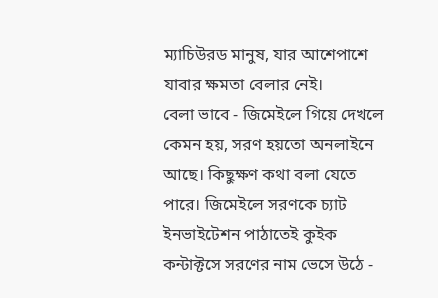ম্যাচিউরড মানুষ, যার আশেপাশে যাবার ক্ষমতা বেলার নেই।
বেলা ভাবে - জিমেইলে গিয়ে দেখলে কেমন হয়, সরণ হয়তো অনলাইনে আছে। কিছুক্ষণ কথা বলা যেতে পারে। জিমেইলে সরণকে চ্যাট ইনভাইটেশন পাঠাতেই কুইক কন্টাক্টসে সরণের নাম ভেসে উঠে -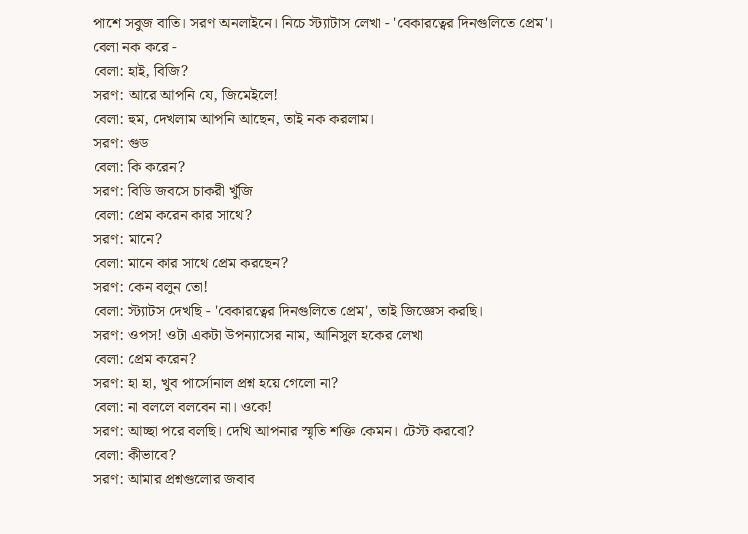পাশে সবুজ বাতি। সরণ অনলাইনে। নিচে স্ট্যাটাস লেখা - 'বেকারত্বের দিনগুলিতে প্রেম'।
বেলা নক করে -
বেলা: হাই, বিজি?
সরণ: আরে আপনি যে, জিমেইলে!
বেলা: হুম, দেখলাম আপনি আছেন, তাই নক করলাম।
সরণ: গুড
বেলা: কি করেন?
সরণ: বিডি জবসে চাকরী খুঁজি
বেলা: প্রেম করেন কার সাথে?
সরণ: মানে?
বেলা: মানে কার সাথে প্রেম করছেন?
সরণ: কেন বলুন তো!
বেলা: স্ট্যাটস দেখছি - 'বেকারত্বের দিনগুলিতে প্রেম', তাই জিজ্ঞেস করছি।
সরণ: ওপস! ওটা একটা উপন্যাসের নাম, আনিসুল হকের লেখা
বেলা: প্রেম করেন?
সরণ: হা হা, খুব পার্সোনাল প্রশ্ন হয়ে গেলো না?
বেলা: না বললে বলবেন না। ওকে!
সরণ: আচ্ছা পরে বলছি। দেখি আপনার স্মৃতি শক্তি কেমন। টেস্ট করবো?
বেলা: কীভাবে?
সরণ: আমার প্রশ্নগুলোর জবাব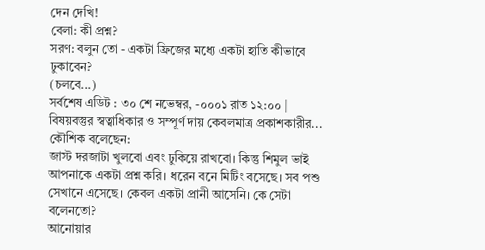দেন দেখি!
বেলা: কী প্রশ্ন?
সরণ: বলুন তো - একটা ফ্রিজের মধ্যে একটা হাতি কীভাবে ঢুকাবেন?
(চলবে...)
সর্বশেষ এডিট : ৩০ শে নভেম্বর, -০০০১ রাত ১২:০০ | বিষয়বস্তুর স্বত্বাধিকার ও সম্পূর্ণ দায় কেবলমাত্র প্রকাশকারীর...
কৌশিক বলেছেন:
জাস্ট দরজাটা খুলবো এবং ঢুকিয়ে রাখবো। কিন্তু শিমুল ভাই আপনাকে একটা প্রশ্ন করি। ধরেন বনে মিটিং বসেছে। সব পশু সেখানে এসেছে। কেবল একটা প্রানী আসেনি। কে সেটা বলেনতো?
আনোয়ার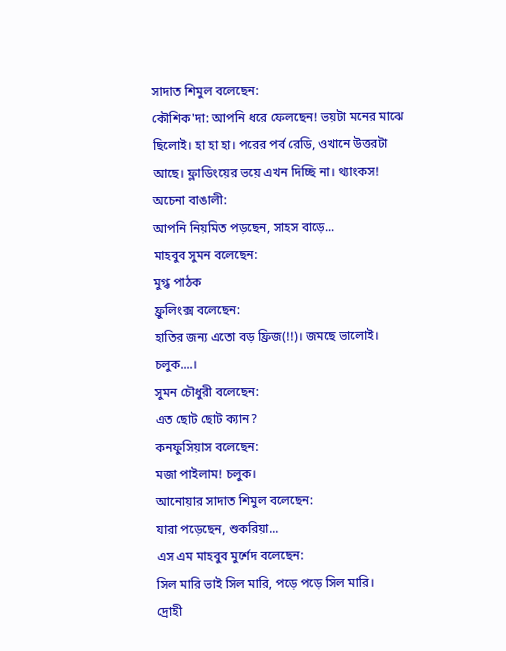সাদাত শিমুল বলেছেন:
কৌশিক'দা: আপনি ধরে ফেলছেন! ভয়টা মনের মাঝে ছিলোই। হা হা হা। পরের পর্ব রেডি, ওখানে উত্তরটা আছে। ফ্লাডিংয়ের ভয়ে এখন দিচ্ছি না। থ্যাংকস!
অচেনা বাঙালী:
আপনি নিয়মিত পড়ছেন, সাহস বাড়ে...
মাহবুব সুমন বলেছেন:
মুগ্ধ পাঠক
ফ্রুলিংক্স বলেছেন:
হাতির জন্য এতো বড় ফ্রিজ(!!)। জমছে ভালোই। চলুক....।
সুমন চৌধুরী বলেছেন:
এত ছোট ছোট ক্যান?
কনফুসিয়াস বলেছেন:
মজা পাইলাম! চলুক।
আনোয়ার সাদাত শিমুল বলেছেন:
যারা পড়েছেন, শুকরিয়া...
এস এম মাহবুব মুর্শেদ বলেছেন:
সিল মারি ভাই সিল মারি, পড়ে পড়ে সিল মারি।
দ্রোহী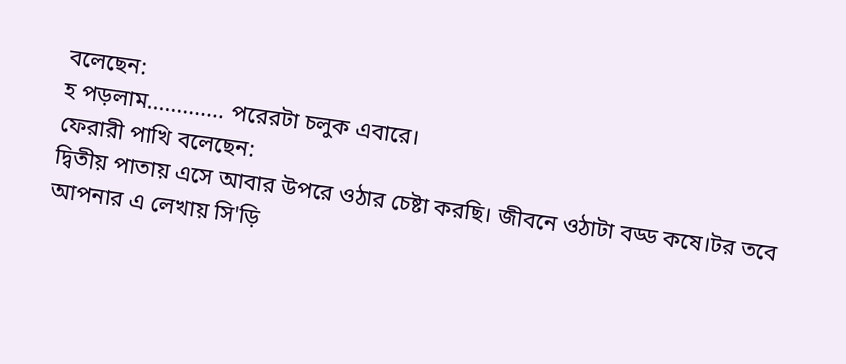বলেছেন:
হ পড়লাম............. পরেরটা চলুক এবারে।
ফেরারী পাখি বলেছেন:
দ্বিতীয় পাতায় এসে আবার উপরে ওঠার চেষ্টা করছি। জীবনে ওঠাটা বড্ড কষে।টর তবে আপনার এ লেখায় সি'ড়ি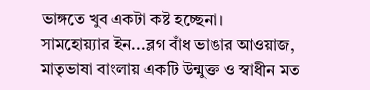ভাঙ্গতে খুব একটা কষ্ট হচ্ছেনা।
সামহোয়্যার ইন...ব্লগ বাঁধ ভাঙার আওয়াজ, মাতৃভাষা বাংলায় একটি উন্মুক্ত ও স্বাধীন মত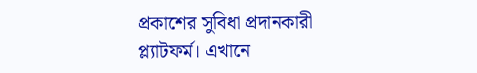প্রকাশের সুবিধা প্রদানকারী প্ল্যাটফর্ম। এখানে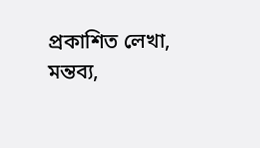প্রকাশিত লেখা, মন্তব্য,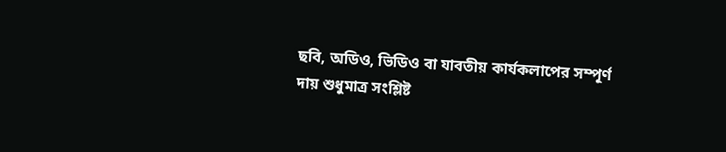ছবি, অডিও, ভিডিও বা যাবতীয় কার্যকলাপের সম্পূর্ণ দায় শুধুমাত্র সংশ্লিষ্ট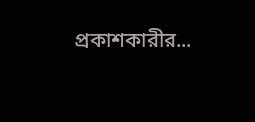প্রকাশকারীর...